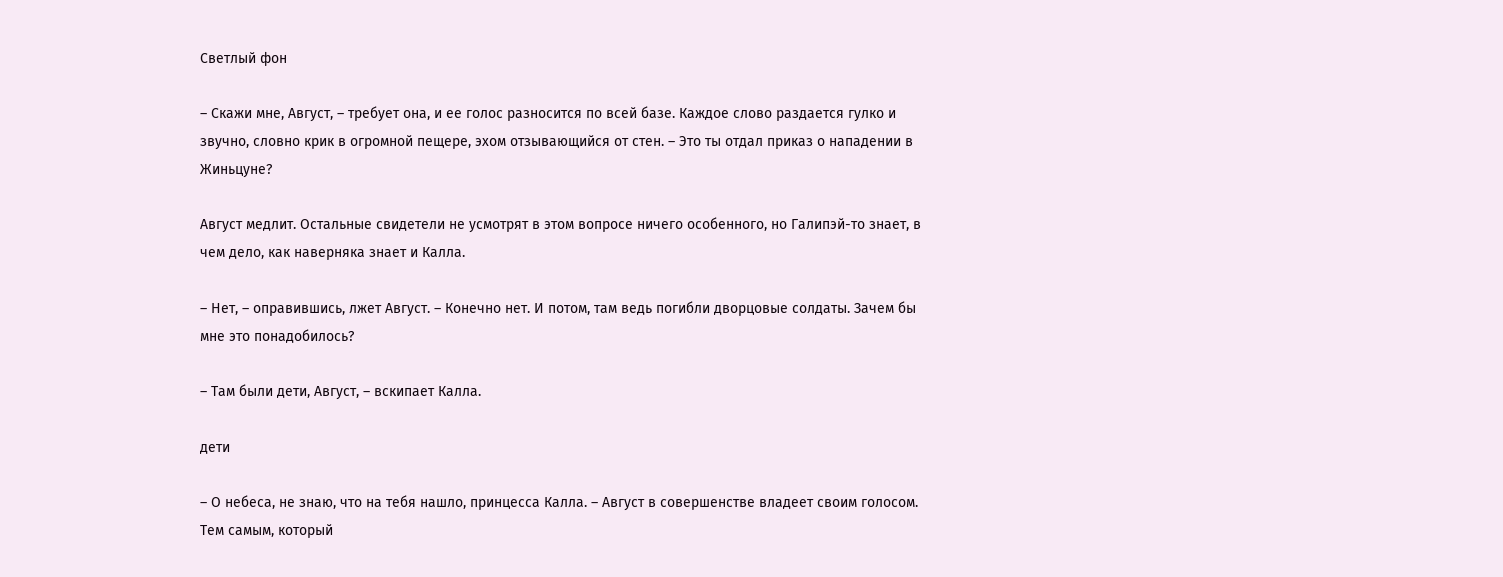Светлый фон

– Скажи мне, Август, – требует она, и ее голос разносится по всей базе. Каждое слово раздается гулко и звучно, словно крик в огромной пещере, эхом отзывающийся от стен. – Это ты отдал приказ о нападении в Жиньцуне?

Август медлит. Остальные свидетели не усмотрят в этом вопросе ничего особенного, но Галипэй-то знает, в чем дело, как наверняка знает и Калла.

– Нет, – оправившись, лжет Август. – Конечно нет. И потом, там ведь погибли дворцовые солдаты. Зачем бы мне это понадобилось?

– Там были дети, Август, – вскипает Калла.

дети

– О небеса, не знаю, что на тебя нашло, принцесса Калла. – Август в совершенстве владеет своим голосом. Тем самым, который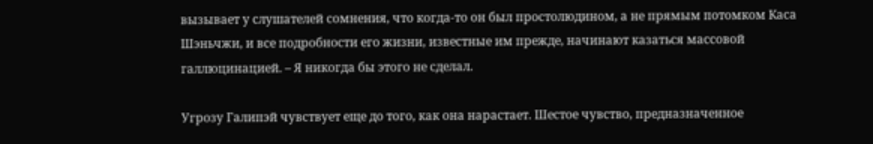вызывает у слушателей сомнения, что когда-то он был простолюдином, а не прямым потомком Каса Шэньчжи, и все подробности его жизни, известные им прежде, начинают казаться массовой галлюцинацией. – Я никогда бы этого не сделал.

Угрозу Галипэй чувствует еще до того, как она нарастает. Шестое чувство, предназначенное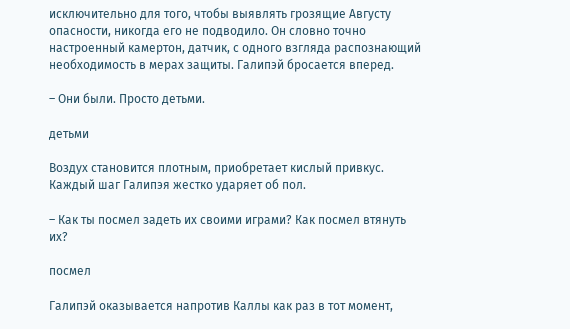исключительно для того, чтобы выявлять грозящие Августу опасности, никогда его не подводило. Он словно точно настроенный камертон, датчик, с одного взгляда распознающий необходимость в мерах защиты. Галипэй бросается вперед.

– Они были. Просто детьми.

детьми

Воздух становится плотным, приобретает кислый привкус. Каждый шаг Галипэя жестко ударяет об пол.

– Как ты посмел задеть их своими играми? Как посмел втянуть их?

посмел

Галипэй оказывается напротив Каллы как раз в тот момент,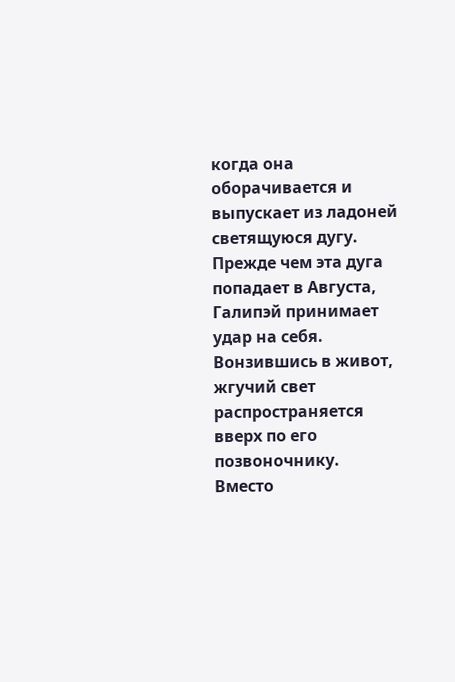когда она оборачивается и выпускает из ладоней светящуюся дугу. Прежде чем эта дуга попадает в Августа, Галипэй принимает удар на себя. Вонзившись в живот, жгучий свет распространяется вверх по его позвоночнику. Вместо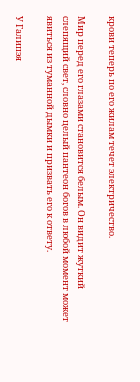крови теперь по его жилам течет электричество.

Мир перед его глазами становится белым. Он видит жуткий слепящий свет, словно целый пантеон богов в любой момент может явиться из туманной дымки и призвать его к ответу.

У Галипэя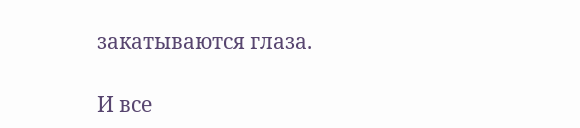закатываются глаза.

И все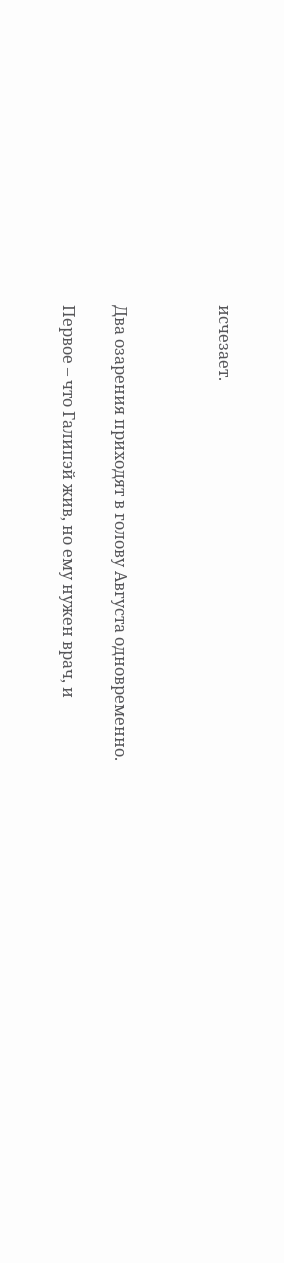исчезает.



Два озарения приходят в голову Августа одновременно.

Первое – что Галипэй жив, но ему нужен врач, и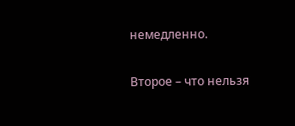немедленно.

Второе – что нельзя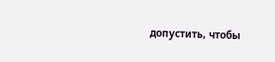допустить, чтобы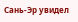Сань-Эр увидел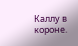Каллу в короне.